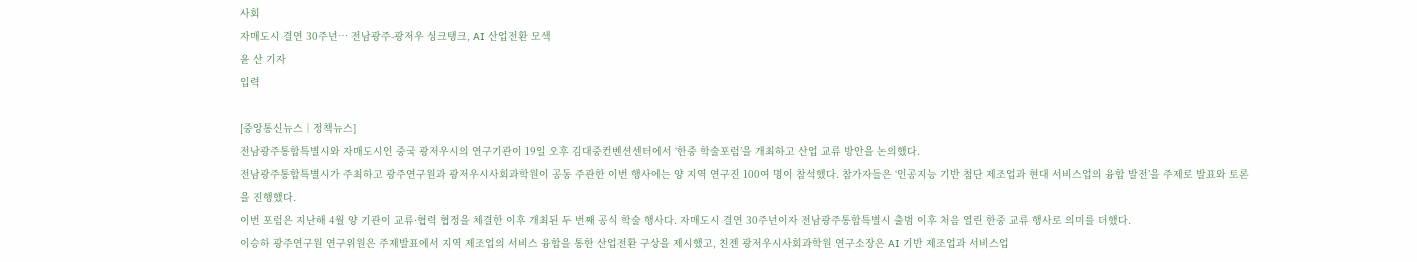사회
자매도시 결연 30주년… 전남광주-광저우 싱크탱크, AI 산업전환 모색
윤 산 기자
입력

[중앙통신뉴스│정책뉴스]
전남광주통합특별시와 자매도시인 중국 광저우시의 연구기관이 19일 오후 김대중컨벤션센터에서 ‘한중 학술포럼’을 개최하고 산업 교류 방안을 논의했다.
전남광주통합특별시가 주최하고 광주연구원과 광저우시사회과학원이 공동 주관한 이번 행사에는 양 지역 연구진 100여 명이 참석했다. 참가자들은 ‘인공지능 기반 첨단 제조업과 현대 서비스업의 융합 발전’을 주제로 발표와 토론을 진행했다.
이번 포럼은 지난해 4월 양 기관이 교류·협력 협정을 체결한 이후 개최된 두 번째 공식 학술 행사다. 자매도시 결연 30주년이자 전남광주통합특별시 출범 이후 처음 열린 한중 교류 행사로 의미를 더했다.
이승하 광주연구원 연구위원은 주제발표에서 지역 제조업의 서비스 융합을 통한 산업전환 구상을 제시했고, 친젠 광저우시사회과학원 연구소장은 AI 기반 제조업과 서비스업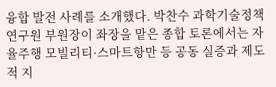융합 발전 사례를 소개했다. 박찬수 과학기술정책연구원 부원장이 좌장을 맡은 종합 토론에서는 자율주행 모빌리티·스마트항만 등 공동 실증과 제도적 지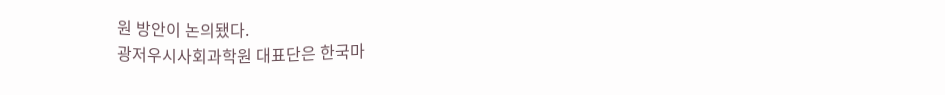원 방안이 논의됐다.
광저우시사회과학원 대표단은 한국마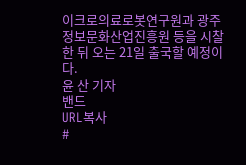이크로의료로봇연구원과 광주정보문화산업진흥원 등을 시찰한 뒤 오는 21일 출국할 예정이다.
윤 산 기자
밴드
URL복사
#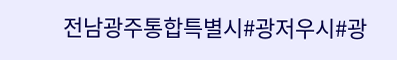전남광주통합특별시#광저우시#광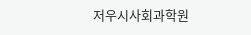저우시사회과학원